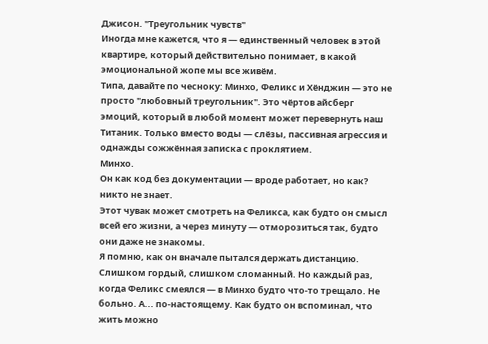Джисон. "Треугольник чувств"
Иногда мне кажется, что я — единственный человек в этой квартире, который действительно понимает, в какой эмоциональной жопе мы все живём.
Типа, давайте по чесноку: Минхо, Феликс и Хёнджин — это не просто "любовный треугольник". Это чёртов айсберг эмоций, который в любой момент может перевернуть наш Титаник. Только вместо воды — слёзы, пассивная агрессия и однажды сожжённая записка с проклятием.
Минхо.
Он как код без документации — вроде работает, но как? никто не знает.
Этот чувак может смотреть на Феликса, как будто он смысл всей его жизни, а через минуту — отморозиться так, будто они даже не знакомы.
Я помню, как он вначале пытался держать дистанцию. Слишком гордый, слишком сломанный. Но каждый раз, когда Феликс смеялся — в Минхо будто что-то трещало. Не больно. А... по-настоящему. Как будто он вспоминал, что жить можно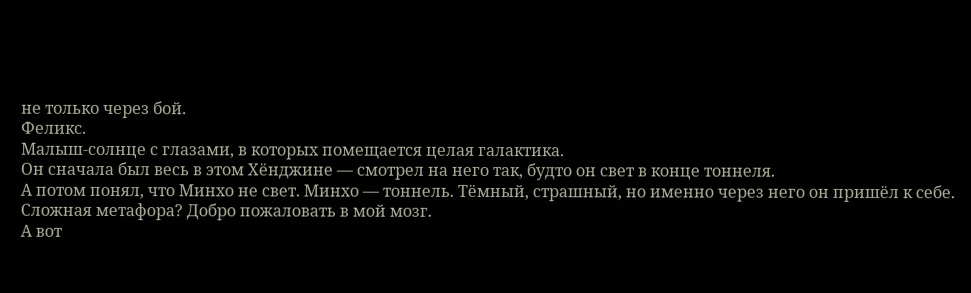не только через бой.
Феликс.
Малыш-солнце с глазами, в которых помещается целая галактика.
Он сначала был весь в этом Хёнджине — смотрел на него так, будто он свет в конце тоннеля.
А потом понял, что Минхо не свет. Минхо — тоннель. Тёмный, страшный, но именно через него он пришёл к себе.
Сложная метафора? Добро пожаловать в мой мозг.
А вот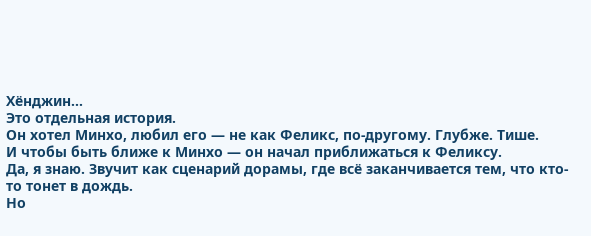Хёнджин...
Это отдельная история.
Он хотел Минхо, любил его — не как Феликс, по-другому. Глубже. Тише.
И чтобы быть ближе к Минхо — он начал приближаться к Феликсу.
Да, я знаю. Звучит как сценарий дорамы, где всё заканчивается тем, что кто-то тонет в дождь.
Но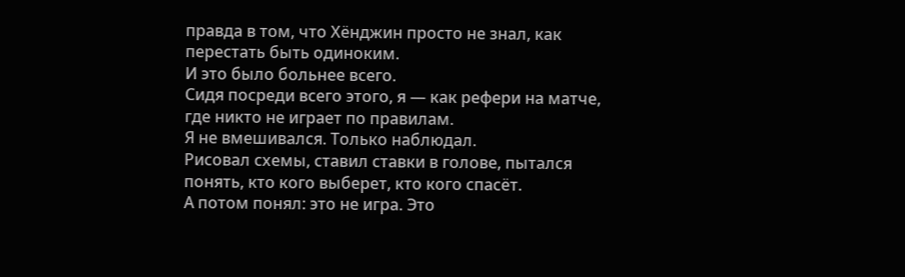правда в том, что Хёнджин просто не знал, как перестать быть одиноким.
И это было больнее всего.
Сидя посреди всего этого, я — как рефери на матче, где никто не играет по правилам.
Я не вмешивался. Только наблюдал.
Рисовал схемы, ставил ставки в голове, пытался понять, кто кого выберет, кто кого спасёт.
А потом понял: это не игра. Это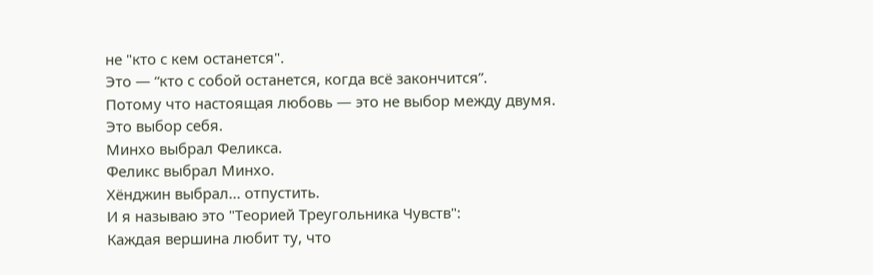не "кто с кем останется".
Это — “кто с собой останется, когда всё закончится”.
Потому что настоящая любовь — это не выбор между двумя.
Это выбор себя.
Минхо выбрал Феликса.
Феликс выбрал Минхо.
Хёнджин выбрал... отпустить.
И я называю это "Теорией Треугольника Чувств":
Каждая вершина любит ту, что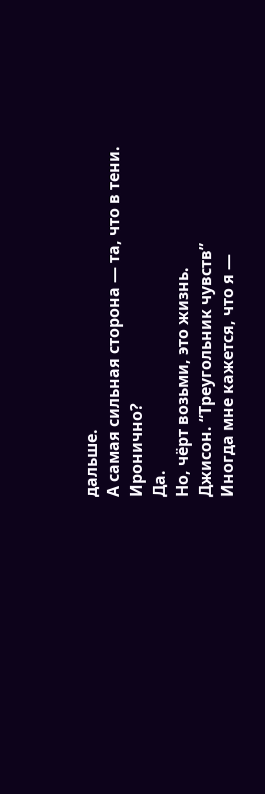дальше.
А самая сильная сторона — та, что в тени.
Иронично?
Да.
Но, чёрт возьми, это жизнь.
Джисон. “Треугольник чувств”
Иногда мне кажется, что я —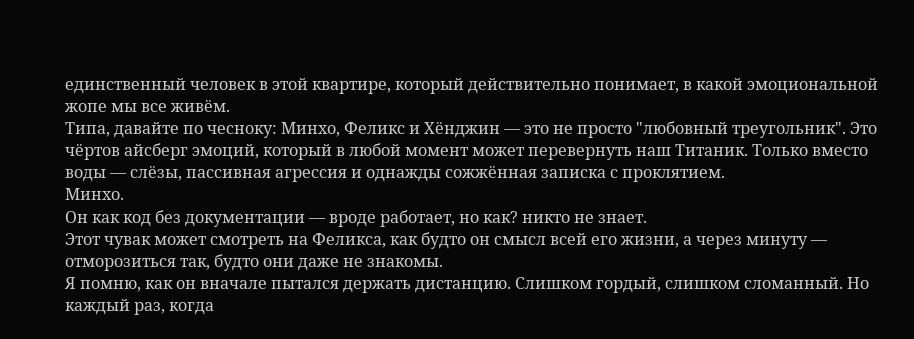единственный человек в этой квартире, который действительно понимает, в какой эмоциональной жопе мы все живём.
Типа, давайте по чесноку: Минхо, Феликс и Хёнджин — это не просто "любовный треугольник". Это чёртов айсберг эмоций, который в любой момент может перевернуть наш Титаник. Только вместо воды — слёзы, пассивная агрессия и однажды сожжённая записка с проклятием.
Минхо.
Он как код без документации — вроде работает, но как? никто не знает.
Этот чувак может смотреть на Феликса, как будто он смысл всей его жизни, а через минуту — отморозиться так, будто они даже не знакомы.
Я помню, как он вначале пытался держать дистанцию. Слишком гордый, слишком сломанный. Но каждый раз, когда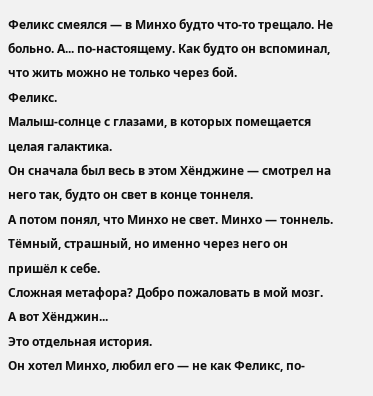Феликс смеялся — в Минхо будто что-то трещало. Не больно. А... по-настоящему. Как будто он вспоминал, что жить можно не только через бой.
Феликс.
Малыш-солнце с глазами, в которых помещается целая галактика.
Он сначала был весь в этом Хёнджине — смотрел на него так, будто он свет в конце тоннеля.
А потом понял, что Минхо не свет. Минхо — тоннель. Тёмный, страшный, но именно через него он пришёл к себе.
Сложная метафора? Добро пожаловать в мой мозг.
А вот Хёнджин...
Это отдельная история.
Он хотел Минхо, любил его — не как Феликс, по-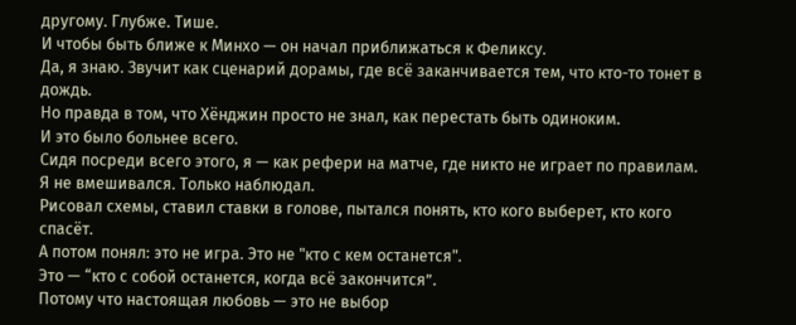другому. Глубже. Тише.
И чтобы быть ближе к Минхо — он начал приближаться к Феликсу.
Да, я знаю. Звучит как сценарий дорамы, где всё заканчивается тем, что кто-то тонет в дождь.
Но правда в том, что Хёнджин просто не знал, как перестать быть одиноким.
И это было больнее всего.
Сидя посреди всего этого, я — как рефери на матче, где никто не играет по правилам.
Я не вмешивался. Только наблюдал.
Рисовал схемы, ставил ставки в голове, пытался понять, кто кого выберет, кто кого спасёт.
А потом понял: это не игра. Это не "кто с кем останется".
Это — “кто с собой останется, когда всё закончится”.
Потому что настоящая любовь — это не выбор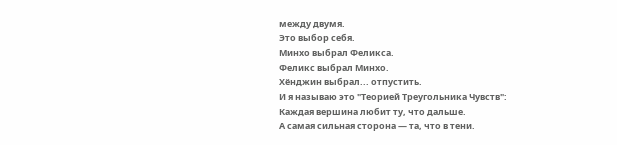между двумя.
Это выбор себя.
Минхо выбрал Феликса.
Феликс выбрал Минхо.
Хёнджин выбрал... отпустить.
И я называю это "Теорией Треугольника Чувств":
Каждая вершина любит ту, что дальше.
А самая сильная сторона — та, что в тени.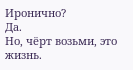Иронично?
Да.
Но, чёрт возьми, это жизнь.